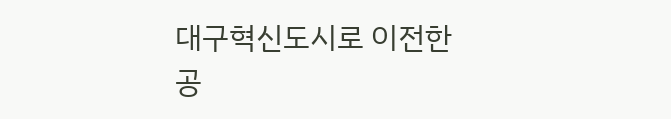대구혁신도시로 이전한 공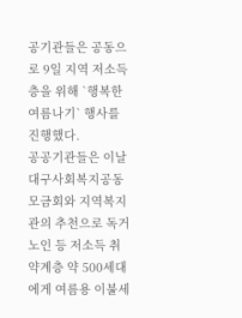공기관들은 공동으로 9일 지역 저소득층을 위해 `행복한 여름나기` 행사를 진행했다.
공공기관들은 이날 대구사회복지공동모금회와 지역복지관의 추천으로 독거노인 등 저소득 취약계층 약 500세대에게 여름용 이불세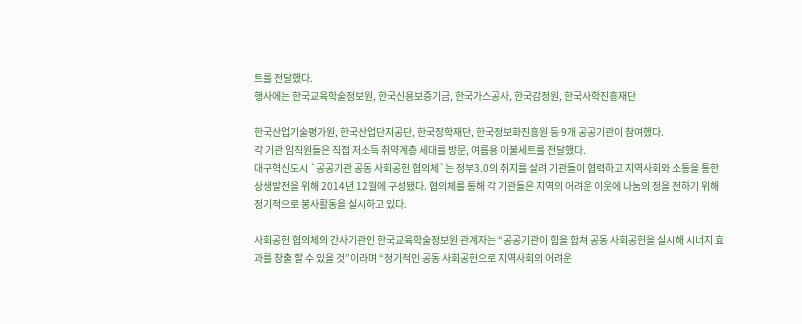트를 전달했다.
행사에는 한국교육학술정보원, 한국신용보증기금, 한국가스공사, 한국감정원, 한국사학진흥재단

한국산업기술평가원, 한국산업단지공단, 한국장학재단, 한국정보화진흥원 등 9개 공공기관이 참여했다.
각 기관 임직원들은 직접 저소득 취약계층 세대를 방문, 여름용 이불세트를 전달했다.
대구혁신도시 `공공기관 공동 사회공헌 협의체`는 정부3.0의 취지를 살려 기관들이 협력하고 지역사회와 소통을 통한 상생발전을 위해 2014년 12월에 구성됐다. 협의체를 통해 각 기관들은 지역의 어려운 이웃에 나눔의 정을 전하기 위해 정기적으로 봉사활동을 실시하고 있다.

사회공헌 협의체의 간사기관인 한국교육학술정보원 관계자는 “공공기관이 힘을 합쳐 공동 사회공헌을 실시해 시너지 효과를 창출 할 수 있을 것”이라며 “정기적인 공동 사회공헌으로 지역사회의 어려운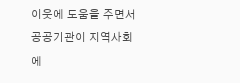이웃에 도움을 주면서 공공기관이 지역사회에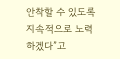안착할 수 있도록 지속적으로 노력 하겠다”고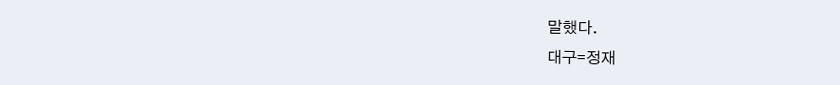말했다.
대구=정재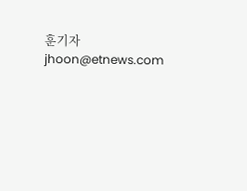훈기자 jhoon@etnews.com